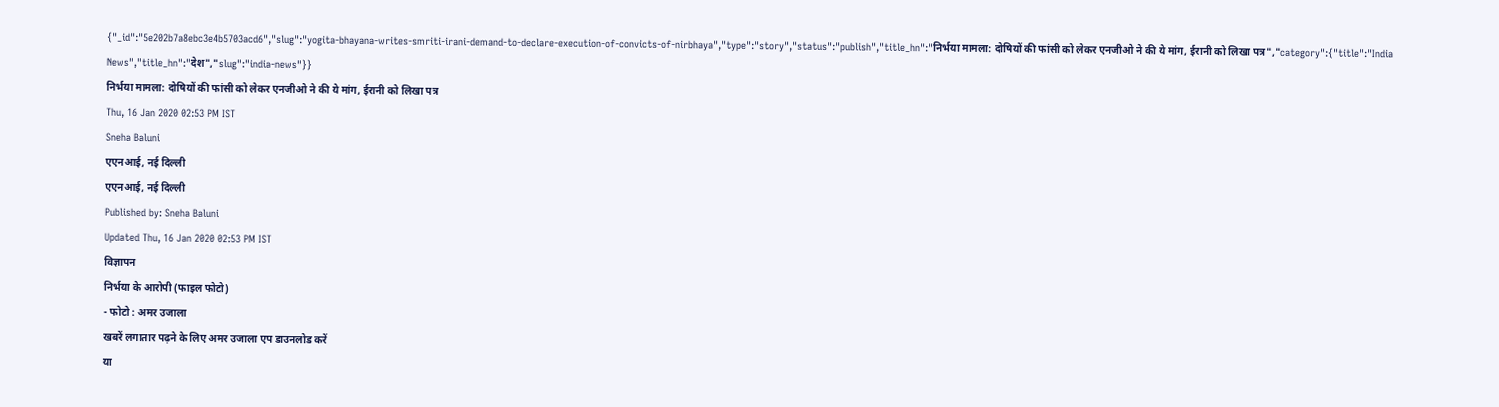{"_id":"5e202b7a8ebc3e4b5703acd6","slug":"yogita-bhayana-writes-smriti-irani-demand-to-declare-execution-of-convicts-of-nirbhaya","type":"story","status":"publish","title_hn":"निर्भया मामला: दोषियों की फांसी को लेकर एनजीओ ने की ये मांग, ईरानी को लिखा पत्र","category":{"title":"India News","title_hn":"देश","slug":"india-news"}}
निर्भया मामला: दोषियों की फांसी को लेकर एनजीओ ने की ये मांग, ईरानी को लिखा पत्र
Thu, 16 Jan 2020 02:53 PM IST
Sneha Baluni
एएनआई, नई दिल्ली
एएनआई, नई दिल्ली
Published by: Sneha Baluni
Updated Thu, 16 Jan 2020 02:53 PM IST
विज्ञापन
निर्भया के आरोपी (फाइल फोटो)
- फोटो : अमर उजाला
खबरें लगातार पढ़ने के लिए अमर उजाला एप डाउनलोड करें
या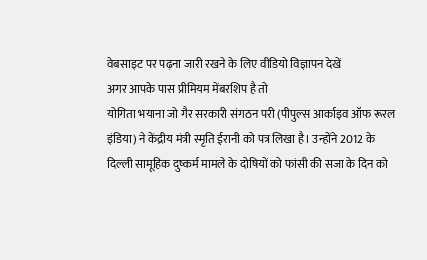वेबसाइट पर पढ़ना जारी रखने के लिए वीडियो विज्ञापन देखें
अगर आपके पास प्रीमियम मेंबरशिप है तो
योगिता भयाना जो गैर सरकारी संगठन परी (पीपुल्स आर्काइव ऑफ रूरल इंडिया) ने केंद्रीय मंत्री स्मृति ईरानी को पत्र लिखा है। उन्होंने 2012 के दिल्ली सामूहिक दुष्कर्म मामले के दोषियों को फांसी की सजा के दिन को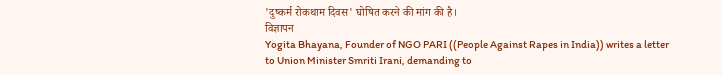'दुष्कर्म रोकथाम दिवस' घोषित करने की मांग की है।
विज्ञापन
Yogita Bhayana, Founder of NGO PARI ((People Against Rapes in India)) writes a letter to Union Minister Smriti Irani, demanding to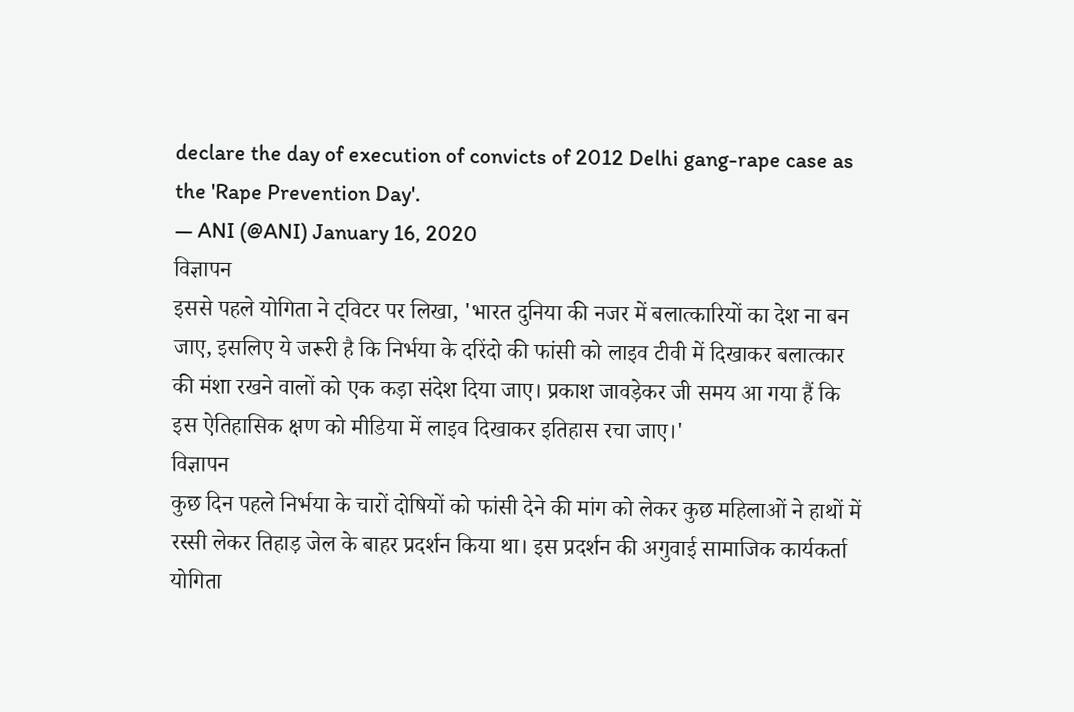declare the day of execution of convicts of 2012 Delhi gang-rape case as the 'Rape Prevention Day'.
— ANI (@ANI) January 16, 2020
विज्ञापन
इससे पहले योगिता ने ट्विटर पर लिखा, 'भारत दुनिया की नजर में बलात्कारियों का देश ना बन जाए, इसलिए ये जरूरी है कि निर्भया के दरिंदो की फांसी को लाइव टीवी में दिखाकर बलात्कार की मंशा रखने वालों को एक कड़ा संदेश दिया जाए। प्रकाश जावड़ेकर जी समय आ गया हैं कि इस ऐतिहासिक क्षण को मीडिया में लाइव दिखाकर इतिहास रचा जाए।'
विज्ञापन
कुछ दिन पहले निर्भया के चारों दोषियों को फांसी देने की मांग को लेकर कुछ महिलाओं ने हाथों में रस्सी लेकर तिहाड़ जेल के बाहर प्रदर्शन किया था। इस प्रदर्शन की अगुवाई सामाजिक कार्यकर्ता योगिता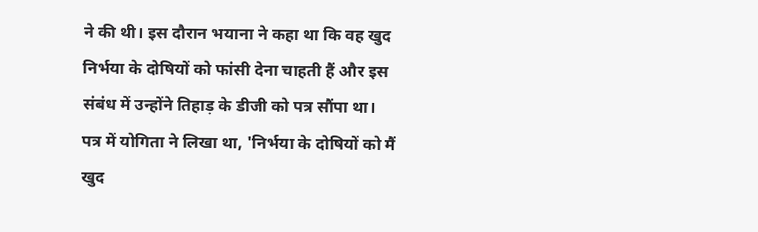ने की थी। इस दौरान भयाना ने कहा था कि वह खुद निर्भया के दोषियों को फांसी देना चाहती हैं और इस संबंध में उन्होंने तिहाड़ के डीजी को पत्र सौंपा था।
पत्र में योगिता ने लिखा था, 'निर्भया के दोषियों को मैं खुद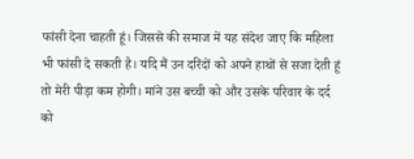फांसी देना चाहती हूं। जिससे की समाज में यह संदेश जाए कि महिला भी फांसी दे सकती है। यदि मैं उन दरिंदों को अपने हाथों से सजा देती हूं तो मेरी पीड़ा कम होगी। मांने उस बच्ची को और उसके परिवार के दर्द को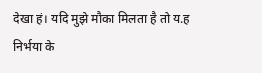देखा हं। यदि मुझे मौका मिलता है तो य.ह निर्भया के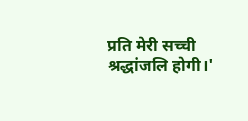प्रति मेरी सच्ची श्रद्धांजलि होगी।'